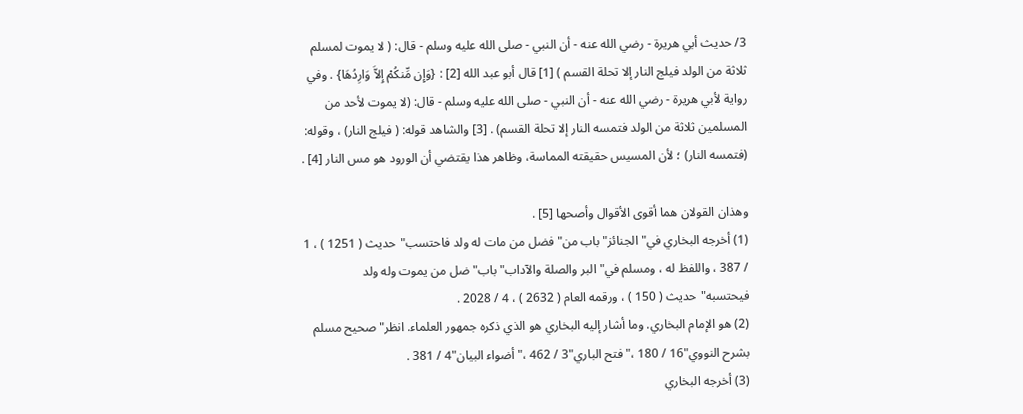3/ حديث أبي هريرة - رضي الله عنه - أن النبي - صلى الله عليه وسلم - قال: ( لا يموت لمسلم ثلاثة من الولد فيلج النار إلا تحلة القسم ) [1] قال أبو عبد الله [2] : {وَإِن مِّنكُمْ إِلاَّ وَارِدُهَا} . وفي رواية لأبي هريرة - رضي الله عنه - أن النبي - صلى الله عليه وسلم - قال: (لا يموت لأحد من المسلمين ثلاثة من الولد فتمسه النار إلا تحلة القسم) . [3] والشاهد قوله: ( فيلج النار) ، وقوله: (فتمسه النار) ؛ لأن المسيس حقيقته المماسة، وظاهر هذا يقتضي أن الورود هو مس النار [4] .

وهذان القولان هما أقوى الأقوال وأصحها [5] .
(1) أخرجه البخاري في"الجنائز"باب من"فضل من مات له ولد فاحتسب"حديث ( 1251 ) ، 1 / 387 ، واللفظ له ، ومسلم في"البر والصلة والآداب"باب"ضل من يموت وله ولد فيحتسبه"حديث ( 150 ) ، ورقمه العام ( 2632 ) ، 4 / 2028 .
(2) هو الإمام البخاري. وما أشار إليه البخاري هو الذي ذكره جمهور العلماء. انظر"صحيح مسلم بشرح النووي"16 / 180 ،"فتح الباري"3 / 462 ،"أضواء البيان"4 / 381 .
(3) أخرجه البخاري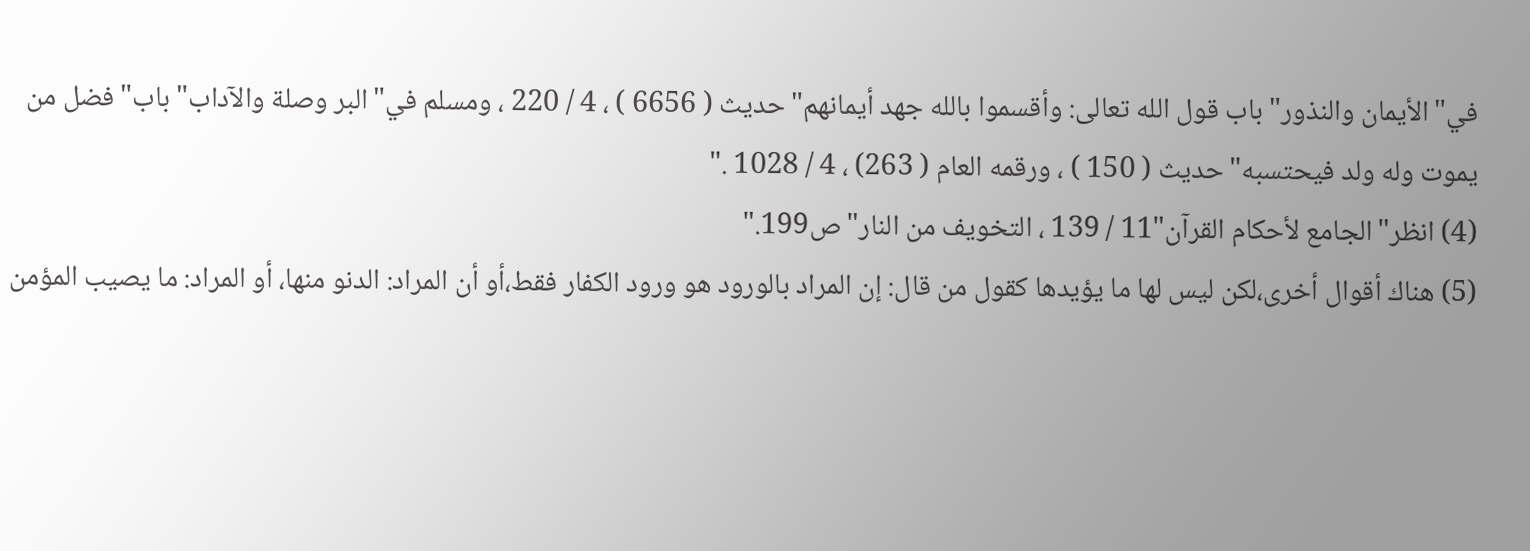في"الأيمان والنذور"باب قول الله تعالى: وأقسموا بالله جهد أيمانهم"حديث ( 6656 ) ، 4 / 220 ، ومسلم في"البر وصلة والآداب"باب"فضل من يموت وله ولد فيحتسبه"حديث ( 150 ) ، ورقمه العام ( 263) ، 4 / 1028 ."
(4) انظر"الجامع لأحكام القرآن"11 / 139 ، التخويف من النار"ص199."
(5) هناك أقوال أخرى،لكن ليس لها ما يؤيدها كقول من قال: إن المراد بالورود هو ورود الكفار فقط،أو أن المراد: الدنو منها، أو المراد: ما يصيب المؤمن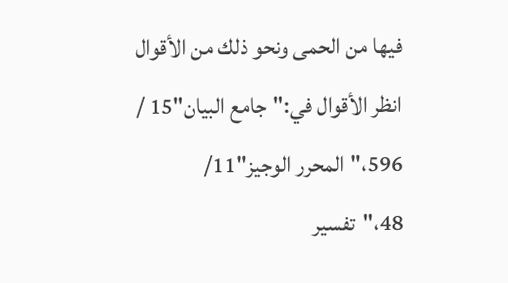فيها من الحمى ونحو ذلك من الأقوال انظر الأقوال في:"جامع البيان"15 / 596،"المحرر الوجيز"11/ 48،"تفسير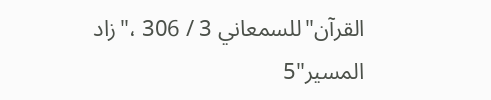القرآن"للسمعاني 3 / 306 ،"زاد المسير"5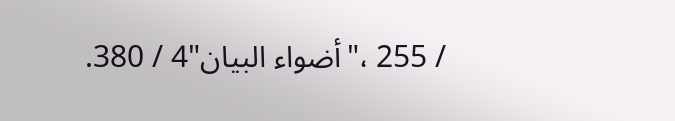/ 255 ،"أضواء البيان"4 / 380.